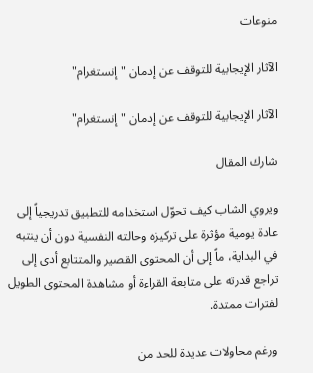منوعات

الآثار الإيجابية للتوقف عن إدمان "إنستغرام"

الآثار الإيجابية للتوقف عن إدمان "إنستغرام"

شارك المقال

ويروي الشاب كيف تحوّل استخدامه للتطبيق تدريجياً إلى عادة يومية مؤثرة على تركيزه وحالته النفسية دون أن ينتبه في البداية، ماً إلى أن المحتوى القصير والمتتابع أدى إلى تراجع قدرته على متابعة القراءة أو مشاهدة المحتوى الطويل لفترات ممتدة.

ورغم محاولات عديدة للحد من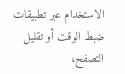الاستخدام عبر تطبيقات ضبط الوقت أو تقليل التصفح،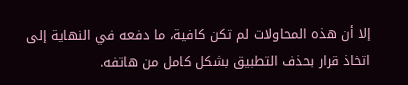إلا أن هذه المحاولات لم تكن كافية، ما دفعه في النهاية إلى اتخاذ قرار بحذف التطبيق بشكل كامل من هاتفه.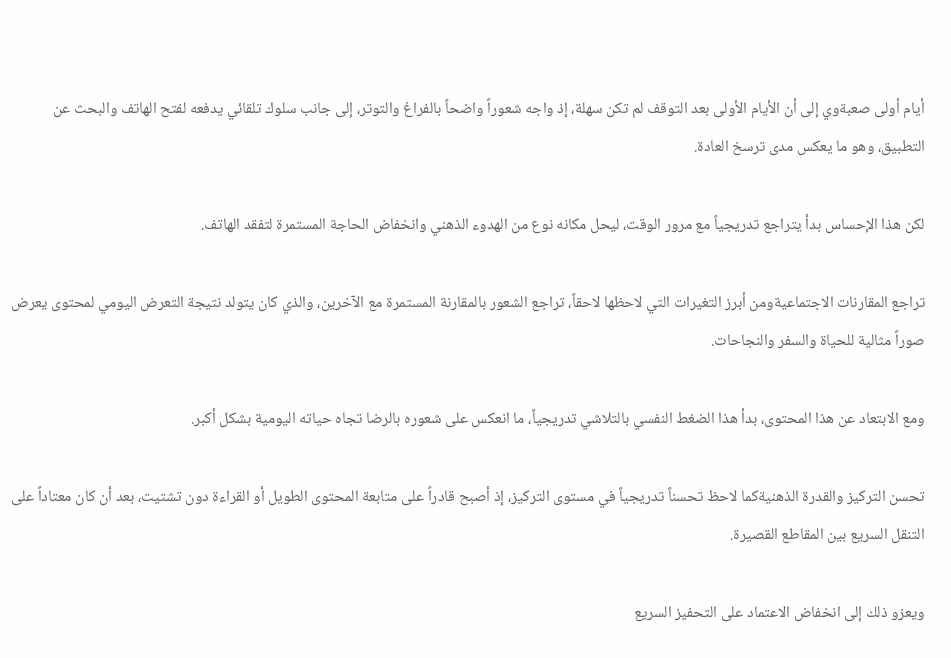أيام أولى صعبةوي إلى أن الأيام الأولى بعد التوقف لم تكن سهلة، إذ واجه شعوراً واضحاً بالفراغ والتوتر، إلى جانب سلوك تلقائي يدفعه لفتح الهاتف والبحث عن التطبيق، وهو ما يعكس مدى ترسخ العادة.

لكن هذا الإحساس بدأ يتراجع تدريجياً مع مرور الوقت، ليحل مكانه نوع من الهدوء الذهني وانخفاض الحاجة المستمرة لتفقد الهاتف.

تراجع المقارنات الاجتماعيةومن أبرز التغيرات التي لاحظها لاحقاً، تراجع الشعور بالمقارنة المستمرة مع الآخرين، والذي كان يتولد نتيجة التعرض اليومي لمحتوى يعرض صوراً مثالية للحياة والسفر والنجاحات.

ومع الابتعاد عن هذا المحتوى، بدأ هذا الضغط النفسي بالتلاشي تدريجياً، ما انعكس على شعوره بالرضا تجاه حياته اليومية بشكل أكبر.

تحسن التركيز والقدرة الذهنيةكما لاحظ تحسناً تدريجياً في مستوى التركيز، إذ أصبح قادراً على متابعة المحتوى الطويل أو القراءة دون تشتيت، بعد أن كان معتاداً على التنقل السريع بين المقاطع القصيرة.

ويعزو ذلك إلى انخفاض الاعتماد على التحفيز السريع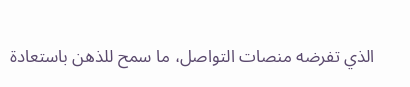الذي تفرضه منصات التواصل، ما سمح للذهن باستعادة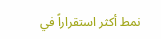نمط أكثر استقراراً في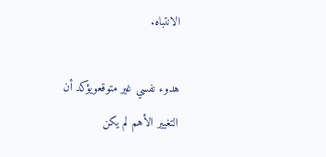الانتباه.

هدوء نفسي غير متوقعويؤكد أن التغيير الأهم لم يكن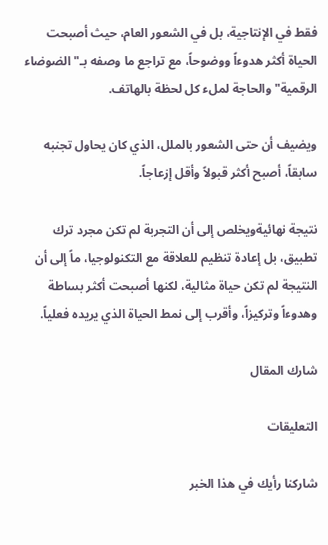فقط في الإنتاجية، بل في الشعور العام، حيث أصبحت الحياة أكثر هدوءاً ووضوحاً، مع تراجع ما وصفه بـ"الضوضاء الرقمية" والحاجة لملء كل لحظة بالهاتف.

ويضيف أن حتى الشعور بالملل، الذي كان يحاول تجنبه سابقاً، أصبح أكثر قبولاً وأقل إزعاجاً.

نتيجة نهائيةويخلص إلى أن التجربة لم تكن مجرد ترك تطبيق، بل إعادة تنظيم للعلاقة مع التكنولوجيا، ماً إلى أن النتيجة لم تكن حياة مثالية، لكنها أصبحت أكثر بساطة وهدوءاً وتركيزاً، وأقرب إلى نمط الحياة الذي يريده فعلياً.

شارك المقال

التعليقات

شاركنا رأيك في هذا الخبر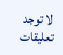لا توجد تعليقات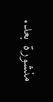منشورة بعد.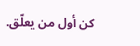كن أول من يعلّق.